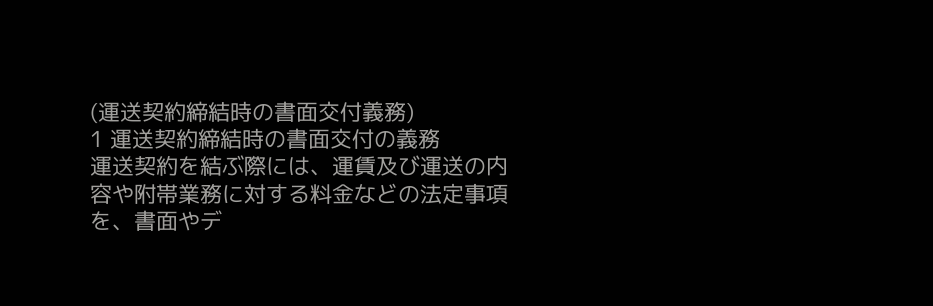(運送契約締結時の書面交付義務)
1 運送契約締結時の書面交付の義務
運送契約を結ぶ際には、運賃及び運送の内容や附帯業務に対する料金などの法定事項を、書面やデ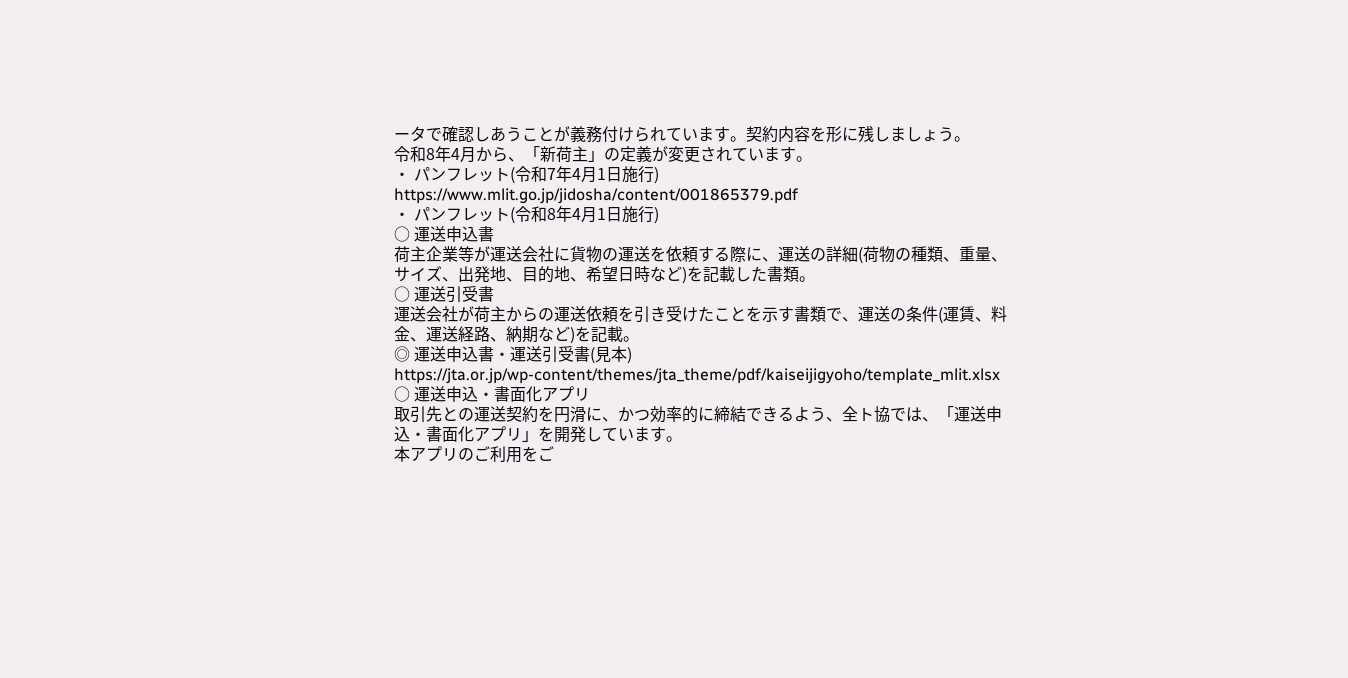ータで確認しあうことが義務付けられています。契約内容を形に残しましょう。
令和8年4月から、「新荷主」の定義が変更されています。
・ パンフレット(令和7年4月1日施行)
https://www.mlit.go.jp/jidosha/content/001865379.pdf
・ パンフレット(令和8年4月1日施行)
○ 運送申込書
荷主企業等が運送会社に貨物の運送を依頼する際に、運送の詳細(荷物の種類、重量、サイズ、出発地、目的地、希望日時など)を記載した書類。
○ 運送引受書
運送会社が荷主からの運送依頼を引き受けたことを示す書類で、運送の条件(運賃、料金、運送経路、納期など)を記載。
◎ 運送申込書・運送引受書(見本)
https://jta.or.jp/wp-content/themes/jta_theme/pdf/kaiseijigyoho/template_mlit.xlsx
○ 運送申込・書面化アプリ
取引先との運送契約を円滑に、かつ効率的に締結できるよう、全ト協では、「運送申込・書面化アプリ」を開発しています。
本アプリのご利用をご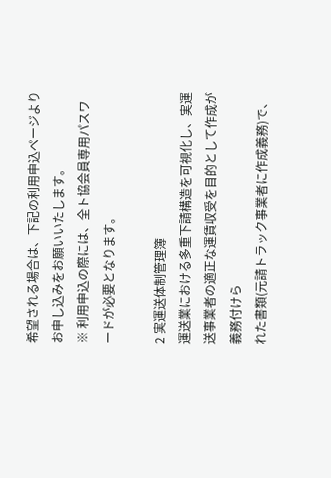希望される場合は、下記の利用申込ページよりお申し込みをお願いいたします。
※ 利用申込の際には、全ト協会員専用パスワードが必要となります。

2 実運送体制管理簿
運送業における多重下請構造を可視化し、実運送事業者の適正な運賃収受を目的として作成が義務付けら
れた書類(元請トラック事業者に作成義務)で、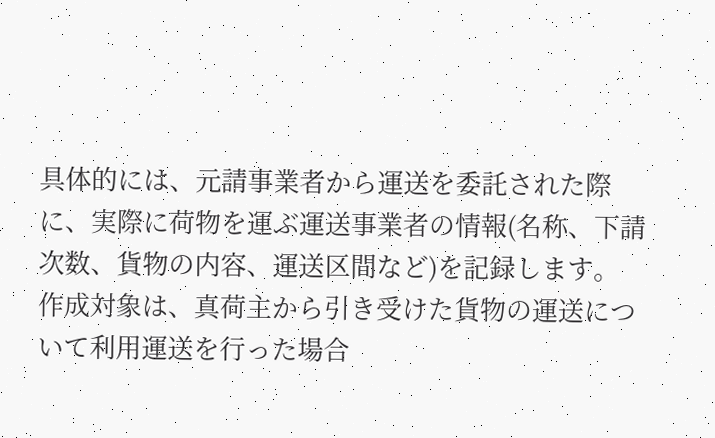具体的には、元請事業者から運送を委託された際に、実際に荷物を運ぶ運送事業者の情報(名称、下請次数、貨物の内容、運送区間など)を記録します。
作成対象は、真荷主から引き受けた貨物の運送について利用運送を行った場合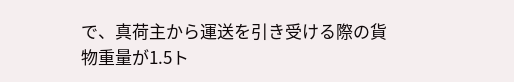で、真荷主から運送を引き受ける際の貨物重量が1.5ト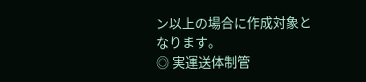ン以上の場合に作成対象となります。
◎ 実運送体制管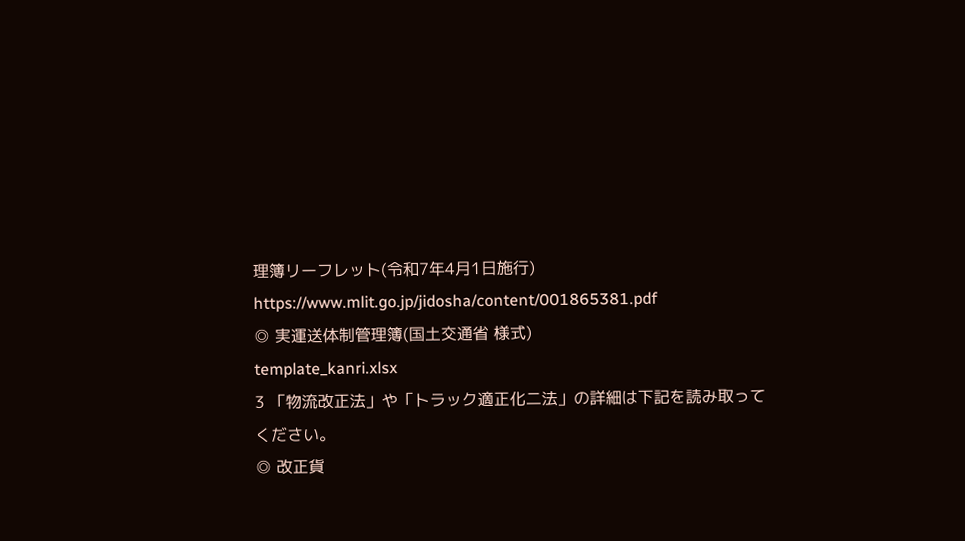理簿リーフレット(令和7年4月1日施行)
https://www.mlit.go.jp/jidosha/content/001865381.pdf
◎ 実運送体制管理簿(国土交通省 様式)
template_kanri.xlsx
3 「物流改正法」や「トラック適正化二法」の詳細は下記を読み取ってください。
◎ 改正貨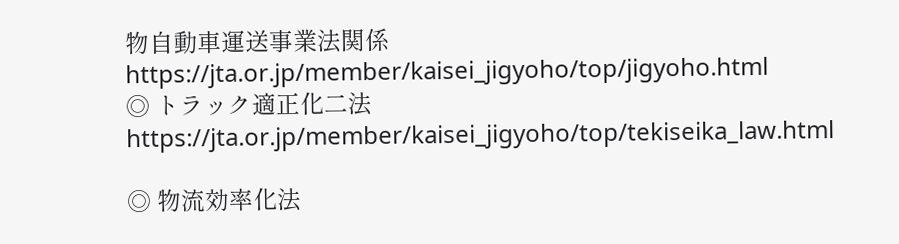物自動車運送事業法関係
https://jta.or.jp/member/kaisei_jigyoho/top/jigyoho.html
◎ トラック適正化二法
https://jta.or.jp/member/kaisei_jigyoho/top/tekiseika_law.html

◎ 物流効率化法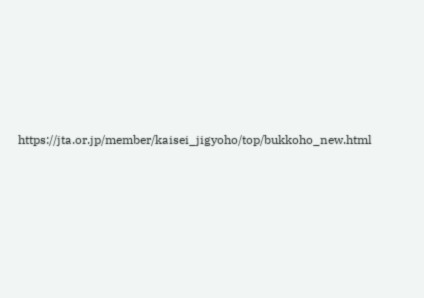https://jta.or.jp/member/kaisei_jigyoho/top/bukkoho_new.html